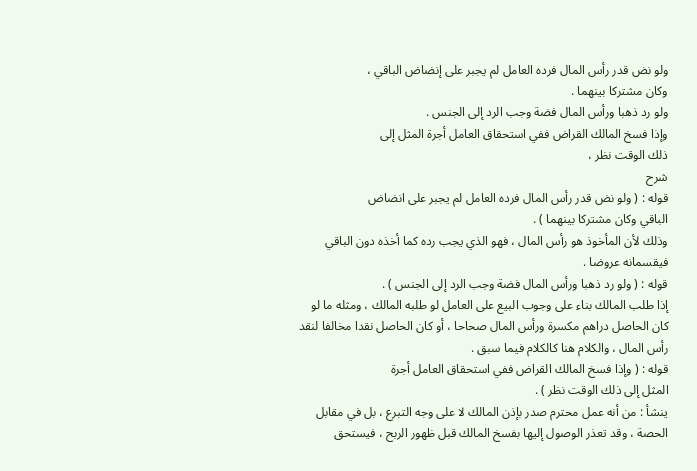ولو نض قدر رأس المال فرده العامل لم يجبر على إنضاض الباقي ،
وكان مشتركا بينهما .
ولو رد ذهبا ورأس المال فضة وجب الرد إلى الجنس .
وإذا فسخ المالك القراض ففي استحقاق العامل أجرة المثل إلى
ذلك الوقت نظر ،
شرح
قوله : ( ولو نض قدر رأس المال فرده العامل لم يجبر على انضاض
الباقي وكان مشتركا بينهما ) .
وذلك لأن المأخوذ هو رأس المال ، فهو الذي يجب رده كما أخذه دون الباقي
فيقسمانه عروضا .
قوله : ( ولو رد ذهبا ورأس المال فضة وجب الرد إلى الجنس ) .
إذا طلب المالك بناء على وجوب البيع على العامل لو طلبه المالك ، ومثله ما لو
كان الحاصل دراهم مكسرة ورأس المال صحاحا ، أو كان الحاصل نقدا مخالفا لنقد
رأس المال ، والكلام هنا كالكلام فيما سبق .
قوله : ( وإذا فسخ المالك القراض ففي استحقاق العامل أجرة
المثل إلى ذلك الوقت نظر ) .
ينشأ : من أنه عمل محترم صدر بإذن المالك لا على وجه التبرع ، بل في مقابل
الحصة ، وقد تعذر الوصول إليها بفسخ المالك قبل ظهور الربح ، فيستحق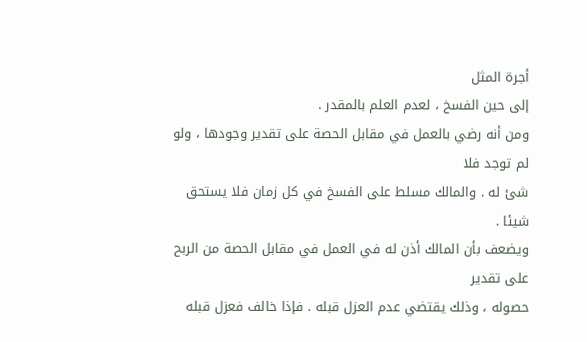أجرة المثل
إلى حين الفسخ ، لعدم العلم بالمقدر .
ومن أنه رضي بالعمل في مقابل الحصة على تقدير وجودها ، ولو لم توجد فلا
شئ له . والمالك مسلط على الفسخ في كل زمان فلا يستحق شيئا .
ويضعف بأن المالك أذن له في العمل في مقابل الحصة من الربح على تقدير
حصوله ، وذلك يقتضي عدم العزل قبله . فإذا خالف فعزل قبله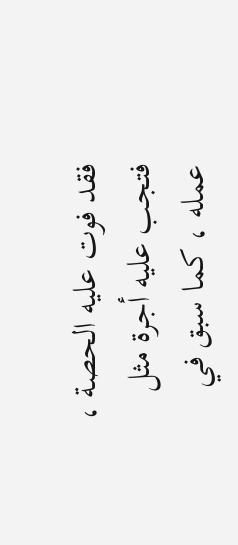فقد فوت عليه الحصة ،
فتجب عليه أجرة مثل عمله ، كما سبق في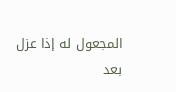المجعول له إذا عزل بعد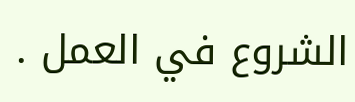الشروع في العمل .